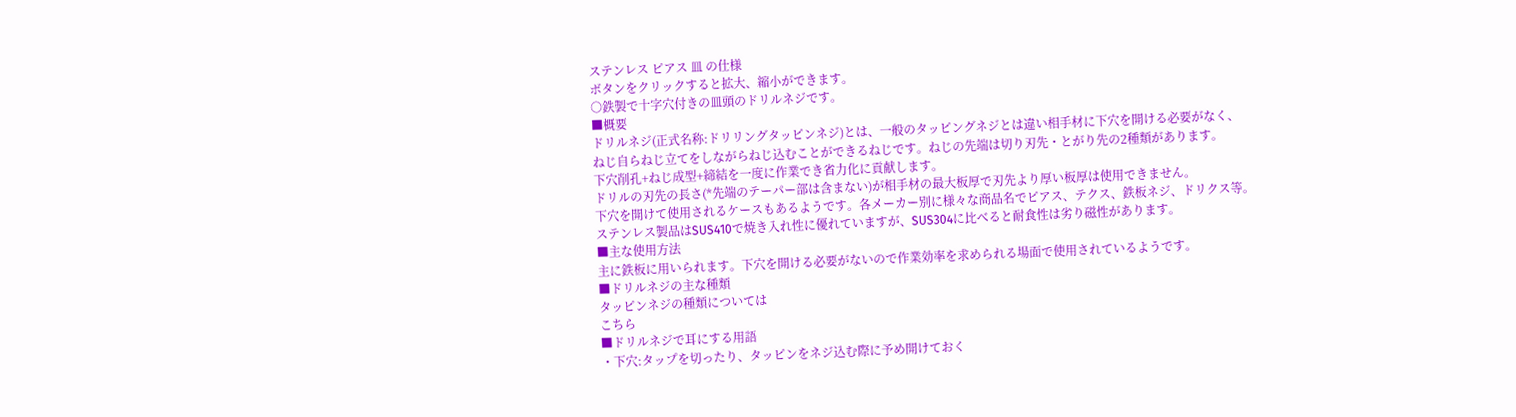ステンレス ピアス 皿 の仕様
ボタンをクリックすると拡大、縮小ができます。
○鉄製で十字穴付きの皿頭のドリルネジです。
■概要
ドリルネジ(正式名称:ドリリングタッピンネジ)とは、一般のタッピングネジとは違い相手材に下穴を開ける必要がなく、
ねじ自らねじ立てをしながらねじ込むことができるねじです。ねじの先端は切り刃先・とがり先の2種類があります。
下穴削孔+ねじ成型+締結を一度に作業でき省力化に貢献します。
ドリルの刃先の長さ(*先端のテーパー部は含まない)が相手材の最大板厚で刃先より厚い板厚は使用できません。
下穴を開けて使用されるケースもあるようです。各メーカー別に様々な商品名でピアス、テクス、鉄板ネジ、ドリクス等。
ステンレス製品はSUS410で焼き入れ性に優れていますが、SUS304に比べると耐食性は劣り磁性があります。
■主な使用方法
主に鉄板に用いられます。下穴を開ける必要がないので作業効率を求められる場面で使用されているようです。
■ドリルネジの主な種類
タッピンネジの種類については
こちら
■ドリルネジで耳にする用語
・下穴:タップを切ったり、タッピンをネジ込む際に予め開けておく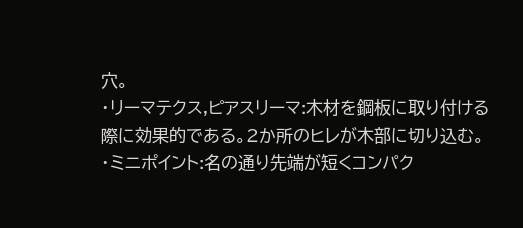穴。
・リーマテクス,ピアスリーマ:木材を鋼板に取り付ける際に効果的である。2か所のヒレが木部に切り込む。
・ミニポイント:名の通り先端が短くコンパク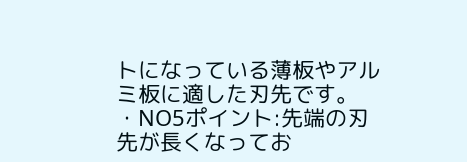トになっている薄板やアルミ板に適した刃先です。
・NO5ポイント:先端の刃先が長くなってお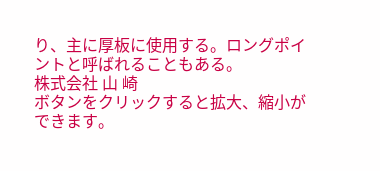り、主に厚板に使用する。ロングポイントと呼ばれることもある。
株式会社 山 崎
ボタンをクリックすると拡大、縮小ができます。